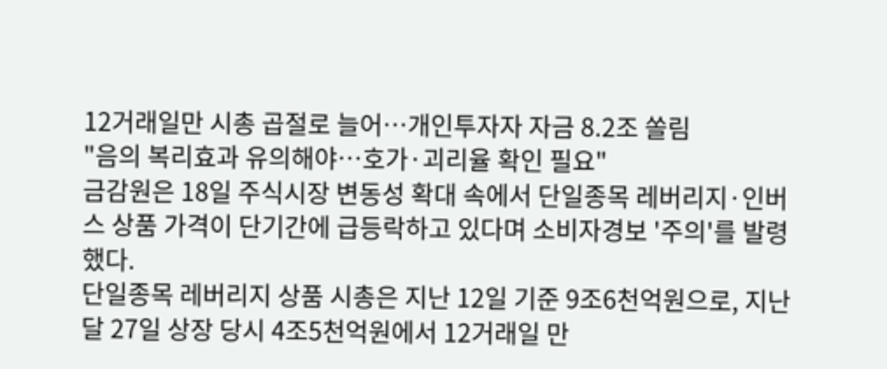12거래일만 시총 곱절로 늘어…개인투자자 자금 8.2조 쏠림
"음의 복리효과 유의해야…호가·괴리율 확인 필요"
금감원은 18일 주식시장 변동성 확대 속에서 단일종목 레버리지·인버스 상품 가격이 단기간에 급등락하고 있다며 소비자경보 '주의'를 발령했다.
단일종목 레버리지 상품 시총은 지난 12일 기준 9조6천억원으로, 지난달 27일 상장 당시 4조5천억원에서 12거래일 만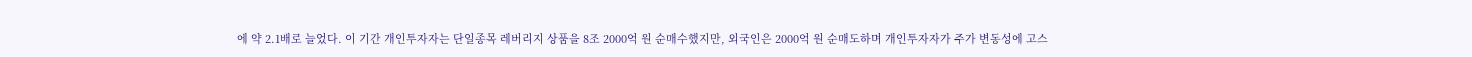에 약 2.1배로 늘었다. 이 기간 개인투자자는 단일종목 레버리지 상품을 8조 2000억 원 순매수했지만, 외국인은 2000억 원 순매도하며 개인투자자가 주가 변동성에 고스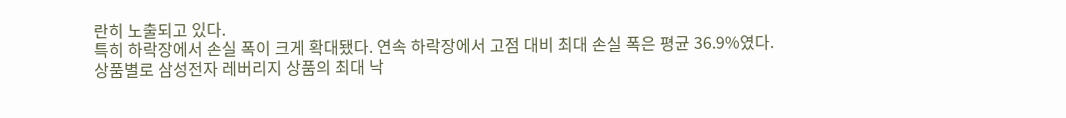란히 노출되고 있다.
특히 하락장에서 손실 폭이 크게 확대됐다. 연속 하락장에서 고점 대비 최대 손실 폭은 평균 36.9%였다. 상품별로 삼성전자 레버리지 상품의 최대 낙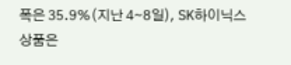폭은 35.9%(지난 4∼8일), SK하이닉스 상품은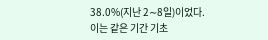38.0%(지난 2∼8일)이었다. 이는 같은 기간 기초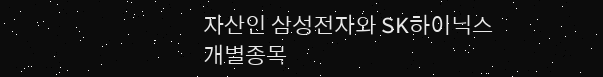자산인 삼성전자와 SK하이닉스 개별종목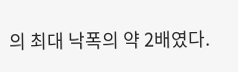의 최대 낙폭의 약 2배였다.